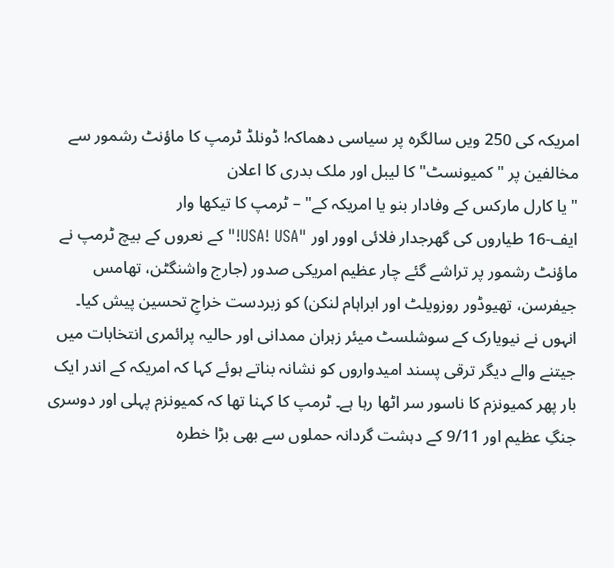امریکہ کی 250 ویں سالگرہ پر سیاسی دھماکہ! ڈونلڈ ٹرمپ کا ماؤنٹ رشمور سے مخالفین پر "کمیونسٹ" کا لیبل اور ملک بدری کا اعلان
"یا کارل مارکس کے وفادار بنو یا امریکہ کے" – ٹرمپ کا تیکھا وار
ایف-16 طیاروں کی گھرجدار فلائی اوور اور "USA! USA!" کے نعروں کے بیچ ٹرمپ نے ماؤنٹ رشمور پر تراشے گئے چار عظیم امریکی صدور (جارج واشنگٹن، تھامس جیفرسن، تھیوڈور روزویلٹ اور ابراہام لنکن) کو زبردست خراجِ تحسین پیش کیا۔ انہوں نے نیویارک کے سوشلسٹ میئر زہران ممدانی اور حالیہ پرائمری انتخابات میں جیتنے والے دیگر ترقی پسند امیدواروں کو نشانہ بناتے ہوئے کہا کہ امریکہ کے اندر ایک بار پھر کمیونزم کا ناسور سر اٹھا رہا ہے۔ ٹرمپ کا کہنا تھا کہ کمیونزم پہلی اور دوسری جنگِ عظیم اور 9/11 کے دہشت گردانہ حملوں سے بھی بڑا خطرہ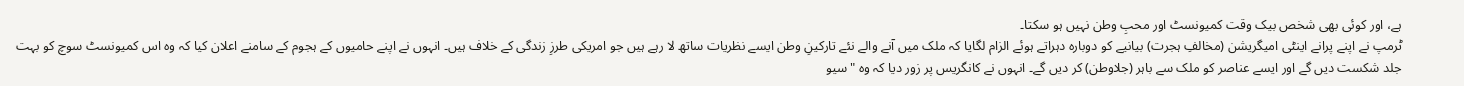ہے، اور کوئی بھی شخص بیک وقت کمیونسٹ اور محبِ وطن نہیں ہو سکتا۔
ٹرمپ نے اپنے پرانے اینٹی امیگریشن (مخالفِ ہجرت) بیانیے کو دوبارہ دہراتے ہوئے الزام لگایا کہ ملک میں آنے والے نئے تارکینِ وطن ایسے نظریات ساتھ لا رہے ہیں جو امریکی طرزِ زندگی کے خلاف ہیں۔ انہوں نے اپنے حامیوں کے ہجوم کے سامنے اعلان کیا کہ وہ اس کمیونسٹ سوچ کو بہت جلد شکست دیں گے اور ایسے عناصر کو ملک سے باہر (جلاوطن) کر دیں گے۔ انہوں نے کانگریس پر زور دیا کہ وہ "سیو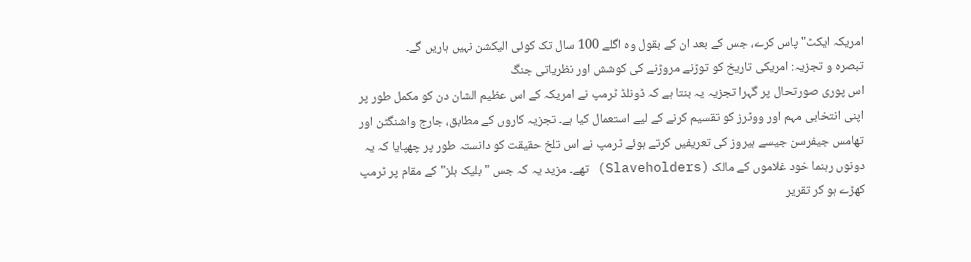امریکہ ایکٹ" پاس کرے، جس کے بعد ان کے بقول وہ اگلے 100 سال تک کوئی الیکشن نہیں ہاریں گے۔
تبصرہ و تجزیہ: امریکی تاریخ کو توڑنے مروڑنے کی کوشش اور نظریاتی جنگ
اس پوری صورتحال پر گہرا تجزیہ یہ بنتا ہے کہ ڈونلڈ ٹرمپ نے امریکہ کے اس عظیم الشان دن کو مکمل طور پر اپنی انتخابی مہم اور ووٹرز کو تقسیم کرنے کے لیے استعمال کیا ہے۔ تجزیہ کاروں کے مطابق، جارج واشنگٹن اور تھامس جیفرسن جیسے ہیروز کی تعریفیں کرتے ہوئے ٹرمپ نے اس تلخ حقیقت کو دانستہ طور پر چھپایا کہ یہ دونوں رہنما خود غلاموں کے مالک (Slaveholders) تھے۔ مزید یہ کہ جس "بلیک ہلز" کے مقام پر ٹرمپ کھڑے ہو کر تقریر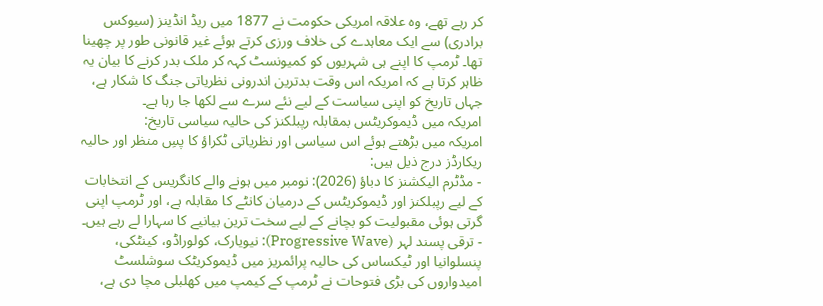کر رہے تھے، وہ علاقہ امریکی حکومت نے 1877 میں ریڈ انڈینز (سیوکس برادری) سے ایک معاہدے کی خلاف ورزی کرتے ہوئے غیر قانونی طور پر چھینا تھا۔ ٹرمپ کا اپنے ہی شہریوں کو کمیونسٹ کہہ کر ملک بدر کرنے کا بیان یہ ظاہر کرتا ہے کہ امریکہ اس وقت بدترین اندرونی نظریاتی جنگ کا شکار ہے، جہاں تاریخ کو اپنی سیاست کے لیے نئے سرے سے لکھا جا رہا ہے۔
امریکہ میں ڈیموکریٹس بمقابلہ رپبلکنز کی حالیہ سیاسی تاریخ:
امریکہ میں بڑھتے ہوئے اس سیاسی اور نظریاتی ٹکراؤ کا پسِ منظر اور حالیہ ریکارڈز درج ذیل ہیں:
- مڈٹرم الیکشنز کا دباؤ (2026): نومبر میں ہونے والے کانگریس کے انتخابات کے لیے رپبلکنز اور ڈیموکریٹس کے درمیان کانٹے کا مقابلہ ہے، اور ٹرمپ اپنی گرتی ہوئی مقبولیت کو بچانے کے لیے سخت ترین بیانیے کا سہارا لے رہے ہیں۔
- ترقی پسند لہر (Progressive Wave): نیویارک، کولوراڈو، کینٹکی، پنسلوانیا اور ٹیکساس کی حالیہ پرائمریز میں ڈیموکریٹک سوشلسٹ امیدواروں کی بڑی فتوحات نے ٹرمپ کے کیمپ میں کھلبلی مچا دی ہے،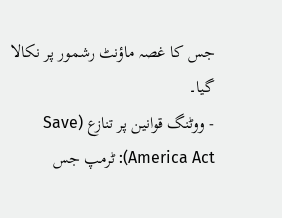جس کا غصہ ماؤنٹ رشمور پر نکالا گیا۔
- ووٹنگ قوانین پر تنازع (Save America Act): ٹرمپ جس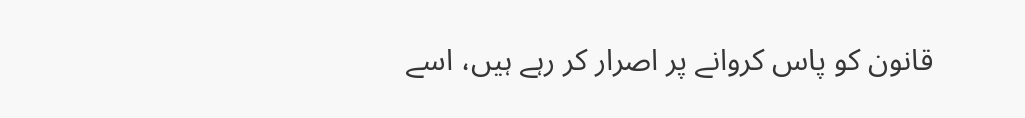قانون کو پاس کروانے پر اصرار کر رہے ہیں، اسے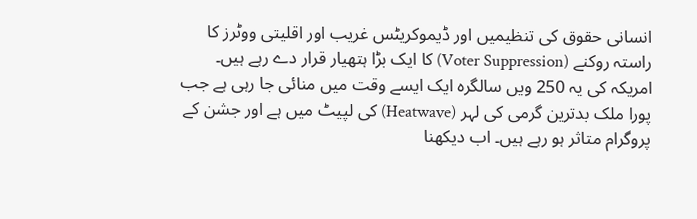انسانی حقوق کی تنظیمیں اور ڈیموکریٹس غریب اور اقلیتی ووٹرز کا راستہ روکنے (Voter Suppression) کا ایک بڑا ہتھیار قرار دے رہے ہیں۔
امریکہ کی یہ 250 ویں سالگرہ ایک ایسے وقت میں منائی جا رہی ہے جب پورا ملک بدترین گرمی کی لہر (Heatwave) کی لپیٹ میں ہے اور جشن کے پروگرام متاثر ہو رہے ہیں۔ اب دیکھنا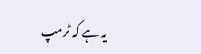یہ ہے کہ ٹرمپ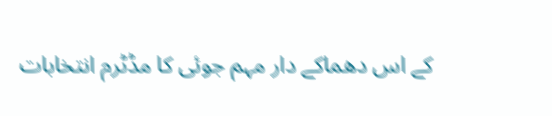کے اس دھماکے دار مہم جوئی کا مڈٹرم انتخابات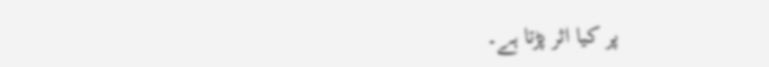پر کیا اثر پڑتا ہے۔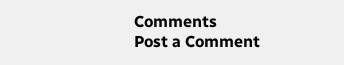Comments
Post a Comment